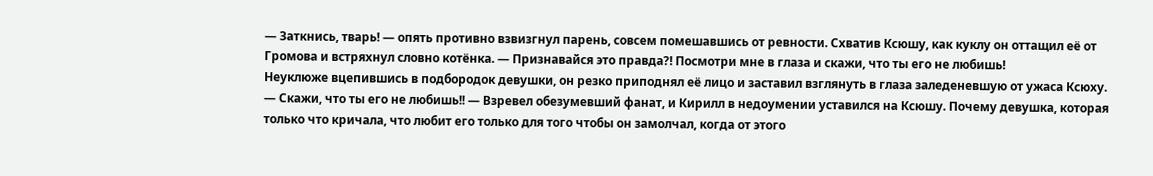— Заткнись, тварь! — опять противно взвизгнул парень, совсем помешавшись от ревности. Схватив Ксюшу, как куклу он оттащил её от Громова и встряхнул словно котёнка. — Признавайся это правда?! Посмотри мне в глаза и скажи, что ты его не любишь!
Неуклюже вцепившись в подбородок девушки, он резко приподнял её лицо и заставил взглянуть в глаза заледеневшую от ужаса Ксюху.
— Скажи, что ты его не любишь!! — Взревел обезумевший фанат, и Кирилл в недоумении уставился на Ксюшу. Почему девушка, которая только что кричала, что любит его только для того чтобы он замолчал, когда от этого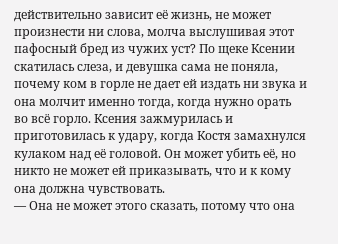действительно зависит её жизнь, не может произнести ни слова, молча выслушивая этот пафосный бред из чужих уст? По щеке Ксении скатилась слеза, и девушка сама не поняла, почему ком в горле не дает ей издать ни звука и она молчит именно тогда, когда нужно орать во всё горло. Ксения зажмурилась и приготовилась к удару, когда Костя замахнулся кулаком над её головой. Он может убить её, но никто не может ей приказывать, что и к кому она должна чувствовать.
— Она не может этого сказать, потому что она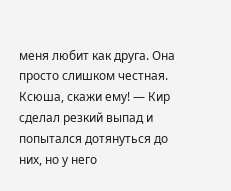меня любит как друга. Она просто слишком честная. Ксюша, скажи ему! — Кир сделал резкий выпад и попытался дотянуться до них, но у него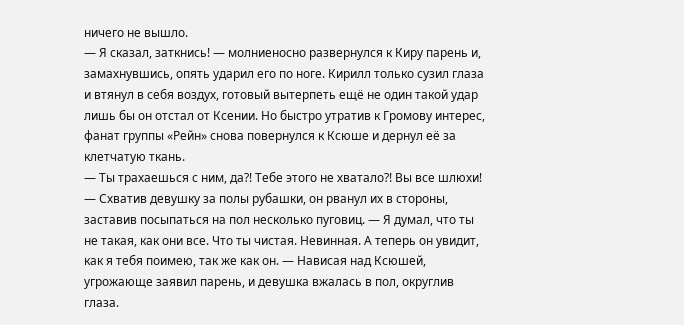ничего не вышло.
— Я сказал, заткнись! — молниеносно развернулся к Киру парень и, замахнувшись, опять ударил его по ноге. Кирилл только сузил глаза и втянул в себя воздух, готовый вытерпеть ещё не один такой удар лишь бы он отстал от Ксении. Но быстро утратив к Громову интерес, фанат группы «Рейн» снова повернулся к Ксюше и дернул её за клетчатую ткань.
— Ты трахаешься с ним, да?! Тебе этого не хватало?! Вы все шлюхи! — Схватив девушку за полы рубашки, он рванул их в стороны, заставив посыпаться на пол несколько пуговиц. — Я думал, что ты не такая, как они все. Что ты чистая. Невинная. А теперь он увидит, как я тебя поимею, так же как он. — Нависая над Ксюшей, угрожающе заявил парень, и девушка вжалась в пол, округлив глаза.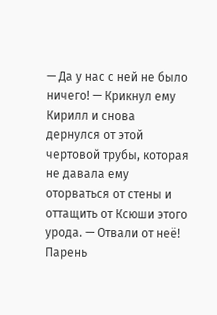— Да у нас с ней не было ничего! — Крикнул ему Кирилл и снова дернулся от этой чертовой трубы, которая не давала ему оторваться от стены и оттащить от Ксюши этого урода. — Отвали от неё!
Парень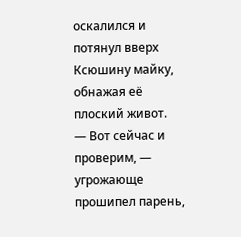оскалился и потянул вверх Ксюшину майку, обнажая её плоский живот.
— Вот сейчас и проверим, — угрожающе прошипел парень,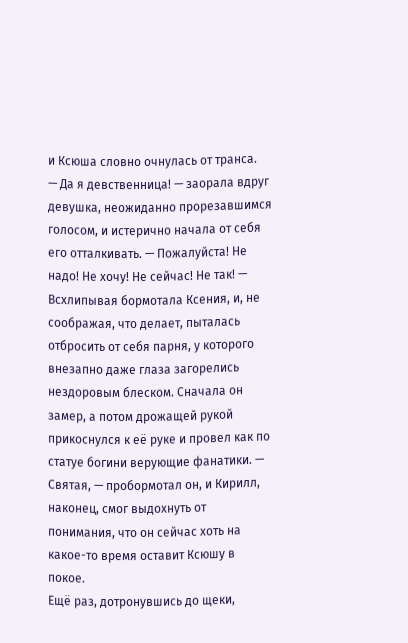и Ксюша словно очнулась от транса.
— Да я девственница! — заорала вдруг девушка, неожиданно прорезавшимся голосом, и истерично начала от себя его отталкивать. — Пожалуйста! Не надо! Не хочу! Не сейчас! Не так! — Всхлипывая бормотала Ксения, и, не соображая, что делает, пыталась отбросить от себя парня, у которого внезапно даже глаза загорелись нездоровым блеском. Сначала он замер, а потом дрожащей рукой прикоснулся к её руке и провел как по статуе богини верующие фанатики. — Святая, — пробормотал он, и Кирилл, наконец, смог выдохнуть от понимания, что он сейчас хоть на какое-то время оставит Ксюшу в покое.
Ещё раз, дотронувшись до щеки,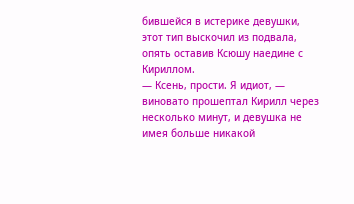бившейся в истерике девушки, этот тип выскочил из подвала, опять оставив Ксюшу наедине с Кириллом.
— Ксень, прости. Я идиот, — виновато прошептал Кирилл через несколько минут, и девушка не имея больше никакой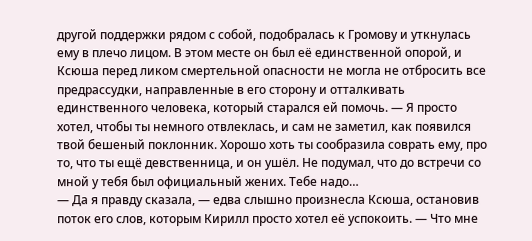другой поддержки рядом с собой, подобралась к Громову и уткнулась ему в плечо лицом. В этом месте он был её единственной опорой, и Ксюша перед ликом смертельной опасности не могла не отбросить все предрассудки, направленные в его сторону и отталкивать единственного человека, который старался ей помочь. — Я просто хотел, чтобы ты немного отвлеклась, и сам не заметил, как появился твой бешеный поклонник. Хорошо хоть ты сообразила соврать ему, про то, что ты ещё девственница, и он ушёл. Не подумал, что до встречи со мной у тебя был официальный жених. Тебе надо…
— Да я правду сказала, — едва слышно произнесла Ксюша, остановив поток его слов, которым Кирилл просто хотел её успокоить. — Что мне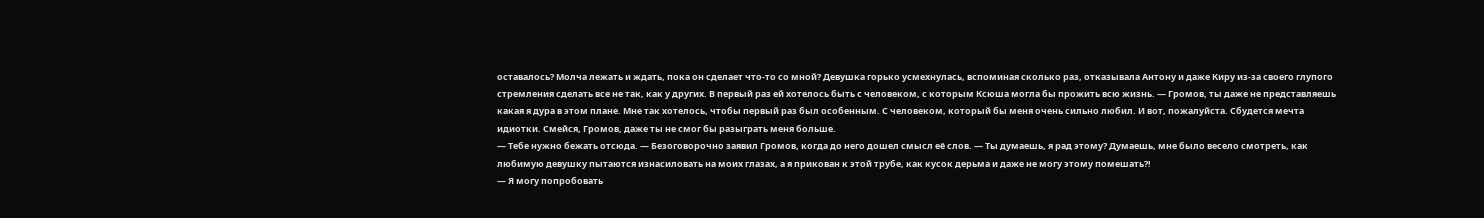оставалось? Молча лежать и ждать, пока он сделает что-то со мной? Девушка горько усмехнулась, вспоминая сколько раз, отказывала Антону и даже Киру из-за своего глупого стремления сделать все не так, как у других. В первый раз ей хотелось быть с человеком, с которым Ксюша могла бы прожить всю жизнь. — Громов, ты даже не представляешь какая я дура в этом плане. Мне так хотелось, чтобы первый раз был особенным. С человеком, который бы меня очень сильно любил. И вот, пожалуйста. Сбудется мечта идиотки. Смейся, Громов, даже ты не смог бы разыграть меня больше.
— Тебе нужно бежать отсюда. — Безоговорочно заявил Громов, когда до него дошел смысл её слов. — Ты думаешь, я рад этому? Думаешь, мне было весело смотреть, как любимую девушку пытаются изнасиловать на моих глазах, а я прикован к этой трубе, как кусок дерьма и даже не могу этому помешать?!
— Я могу попробовать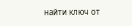найти ключ от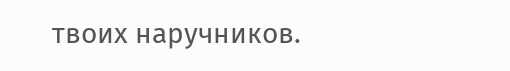твоих наручников.